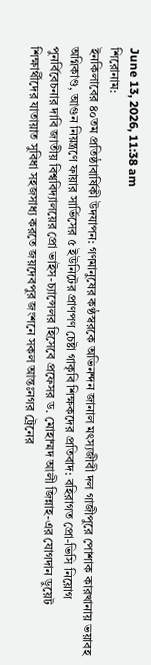June 13, 2026, 11:38 am
শিরোনাম:
ইনকিলাবের ৪০তম প্রতিষ্ঠাবার্ষিকী উদযাপন: গণমানুষের কণ্ঠস্বরকে অভিনন্দন জানাল মৎস্যজীবী দল গাজীপুরে পোশাক কারখানায় ভয়াবহ অগ্নিকাণ্ড, আগুন নিয়ন্ত্রণে ফায়ার সার্ভিসের ৫ ইউনিটের প্রাণপণ চেষ্টা গাকৃবি শিক্ষকদের প্রতিবাদ: বহিরাগত প্রো-ভিসি নিয়োগ পুনর্বিবেচনার দাবি জাতীয় বিশ্ববিদ্যালয়ের প্রো ভাইস-চ্যান্সেলর হিসেবে প্রফেসর ড. মোহাম্মদ আলী জিন্নাহ-এর যোগদান ডুয়েট শিক্ষার্থীদের যাতায়াত সুবিধা সহজসাধ্য করতে জয়দেবপুর জংশনে সকল আন্তঃনগর ট্রেনের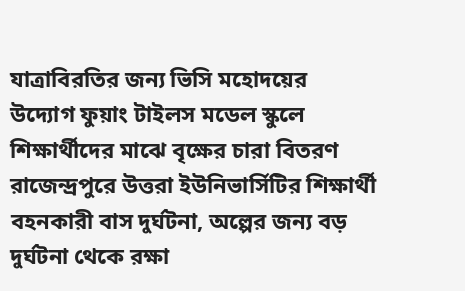যাত্রাবিরতির জন্য ভিসি মহোদয়ের উদ্যোগ ফুয়াং টাইলস মডেল স্কুলে শিক্ষার্থীদের মাঝে বৃক্ষের চারা বিতরণ রাজেন্দ্রপুরে উত্তরা ইউনিভার্সিটির শিক্ষার্থী বহনকারী বাস দুর্ঘটনা, অল্পের জন্য বড় দুর্ঘটনা থেকে রক্ষা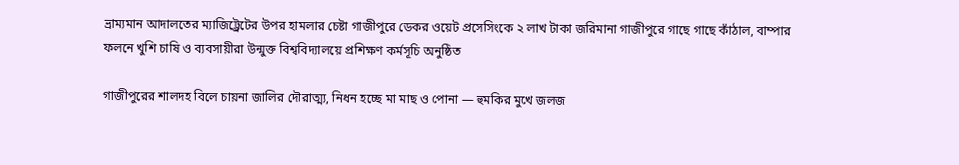ভ্রাম্যমান আদালতের ম্যাজিট্ট্রেটের উপর হামলার চেষ্টা গাজীপুরে ডেকর ওয়েট প্রসেসিংকে ২ লাখ টাকা জরিমানা গাজীপুরে গাছে গাছে কাঁঠাল, বাম্পার ফলনে খুশি চাষি ও ব্যবসায়ীরা উন্মুক্ত বিশ্ববিদ্যালয়ে প্রশিক্ষণ কর্মসূচি অনুষ্ঠিত

গাজীপুরের শালদহ বিলে চায়না জালির দৌরাত্ম্য, নিধন হচ্ছে মা মাছ ও পোনা — হুমকির মুখে জলজ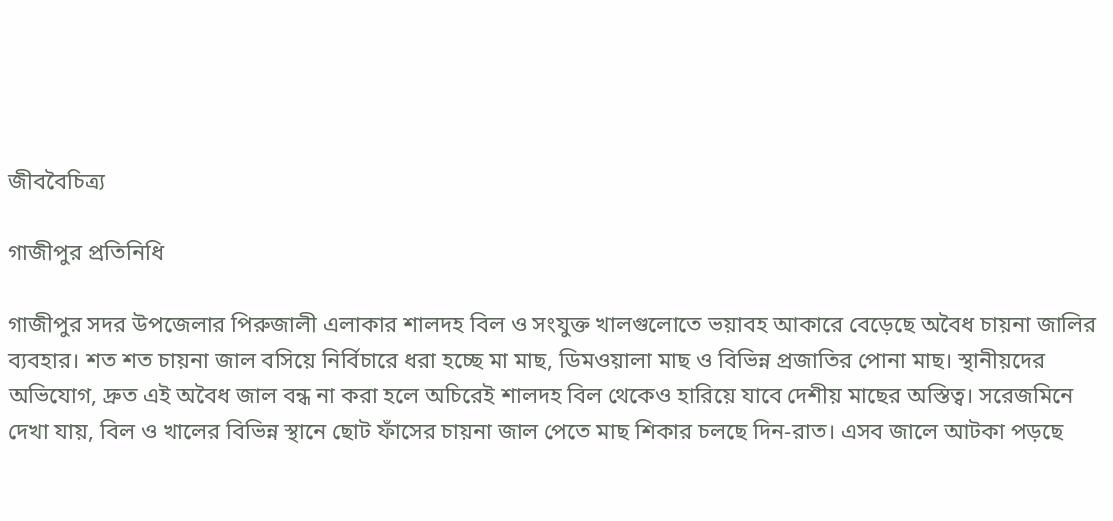জীববৈচিত্র্য

গাজীপুর প্রতিনিধি

গাজীপুর সদর উপজেলার পিরুজালী এলাকার শালদহ বিল ও সংযুক্ত খালগুলোতে ভয়াবহ আকারে বেড়েছে অবৈধ চায়না জালির ব্যবহার। শত শত চায়না জাল বসিয়ে নির্বিচারে ধরা হচ্ছে মা মাছ, ডিমওয়ালা মাছ ও বিভিন্ন প্রজাতির পোনা মাছ। স্থানীয়দের অভিযোগ, দ্রুত এই অবৈধ জাল বন্ধ না করা হলে অচিরেই শালদহ বিল থেকেও হারিয়ে যাবে দেশীয় মাছের অস্তিত্ব। সরেজমিনে দেখা যায়, বিল ও খালের বিভিন্ন স্থানে ছোট ফাঁসের চায়না জাল পেতে মাছ শিকার চলছে দিন-রাত। এসব জালে আটকা পড়ছে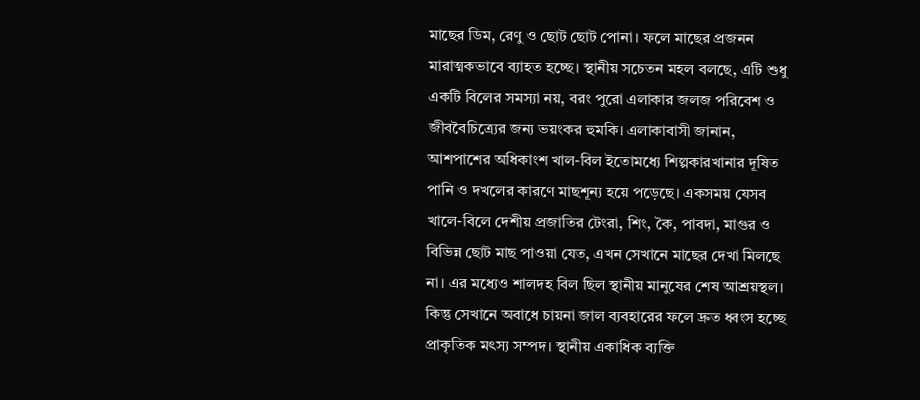মাছের ডিম, রেণু ও ছোট ছোট পোনা। ফলে মাছের প্রজনন মারাত্মকভাবে ব্যাহত হচ্ছে। স্থানীয় সচেতন মহল বলছে, এটি শুধু একটি বিলের সমস্যা নয়, বরং পুরো এলাকার জলজ পরিবেশ ও জীববৈচিত্র্যের জন্য ভয়ংকর হুমকি। এলাকাবাসী জানান, আশপাশের অধিকাংশ খাল-বিল ইতোমধ্যে শিল্পকারখানার দূষিত পানি ও দখলের কারণে মাছশূন্য হয়ে পড়েছে। একসময় যেসব খালে-বিলে দেশীয় প্রজাতির টেংরা, শিং, কৈ, পাবদা, মাগুর ও বিভিন্ন ছোট মাছ পাওয়া যেত, এখন সেখানে মাছের দেখা মিলছে না। এর মধ্যেও শালদহ বিল ছিল স্থানীয় মানুষের শেষ আশ্রয়স্থল। কিন্তু সেখানে অবাধে চায়না জাল ব্যবহারের ফলে দ্রুত ধ্বংস হচ্ছে প্রাকৃতিক মৎস্য সম্পদ। স্থানীয় একাধিক ব্যক্তি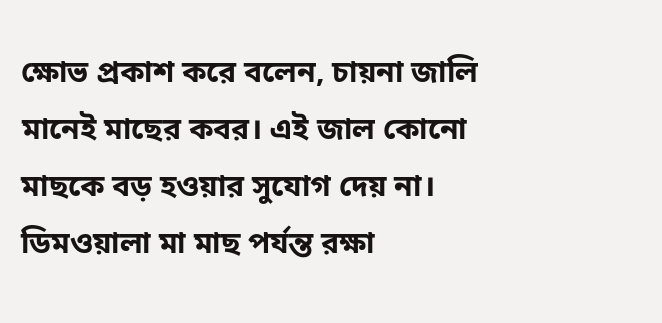ক্ষোভ প্রকাশ করে বলেন, চায়না জালি মানেই মাছের কবর। এই জাল কোনো মাছকে বড় হওয়ার সুযোগ দেয় না। ডিমওয়ালা মা মাছ পর্যন্ত রক্ষা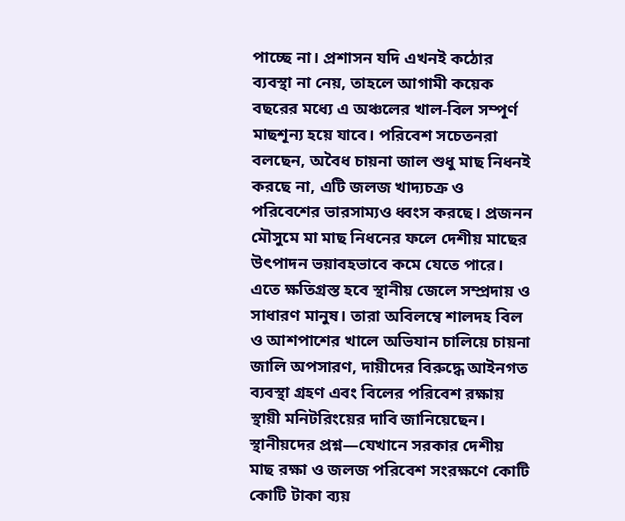পাচ্ছে না। প্রশাসন যদি এখনই কঠোর ব্যবস্থা না নেয়, তাহলে আগামী কয়েক বছরের মধ্যে এ অঞ্চলের খাল-বিল সম্পূর্ণ মাছশূন্য হয়ে যাবে। পরিবেশ সচেতনরা বলছেন, অবৈধ চায়না জাল শুধু মাছ নিধনই করছে না, এটি জলজ খাদ্যচক্র ও পরিবেশের ভারসাম্যও ধ্বংস করছে। প্রজনন মৌসুমে মা মাছ নিধনের ফলে দেশীয় মাছের উৎপাদন ভয়াবহভাবে কমে যেতে পারে। এতে ক্ষতিগ্রস্ত হবে স্থানীয় জেলে সম্প্রদায় ও সাধারণ মানুষ। তারা অবিলম্বে শালদহ বিল ও আশপাশের খালে অভিযান চালিয়ে চায়না জালি অপসারণ, দায়ীদের বিরুদ্ধে আইনগত ব্যবস্থা গ্রহণ এবং বিলের পরিবেশ রক্ষায় স্থায়ী মনিটরিংয়ের দাবি জানিয়েছেন। স্থানীয়দের প্রশ্ন—যেখানে সরকার দেশীয় মাছ রক্ষা ও জলজ পরিবেশ সংরক্ষণে কোটি কোটি টাকা ব্যয়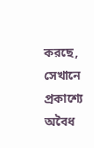করছে, সেখানে প্রকাশ্যে অবৈধ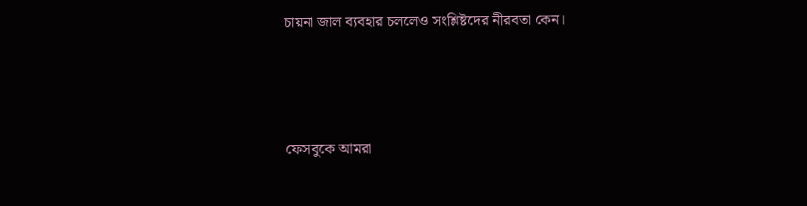চায়না জাল ব্যবহার চললেও সংশ্লিষ্টদের নীরবতা কেন।



ফেসবুকে আমরা